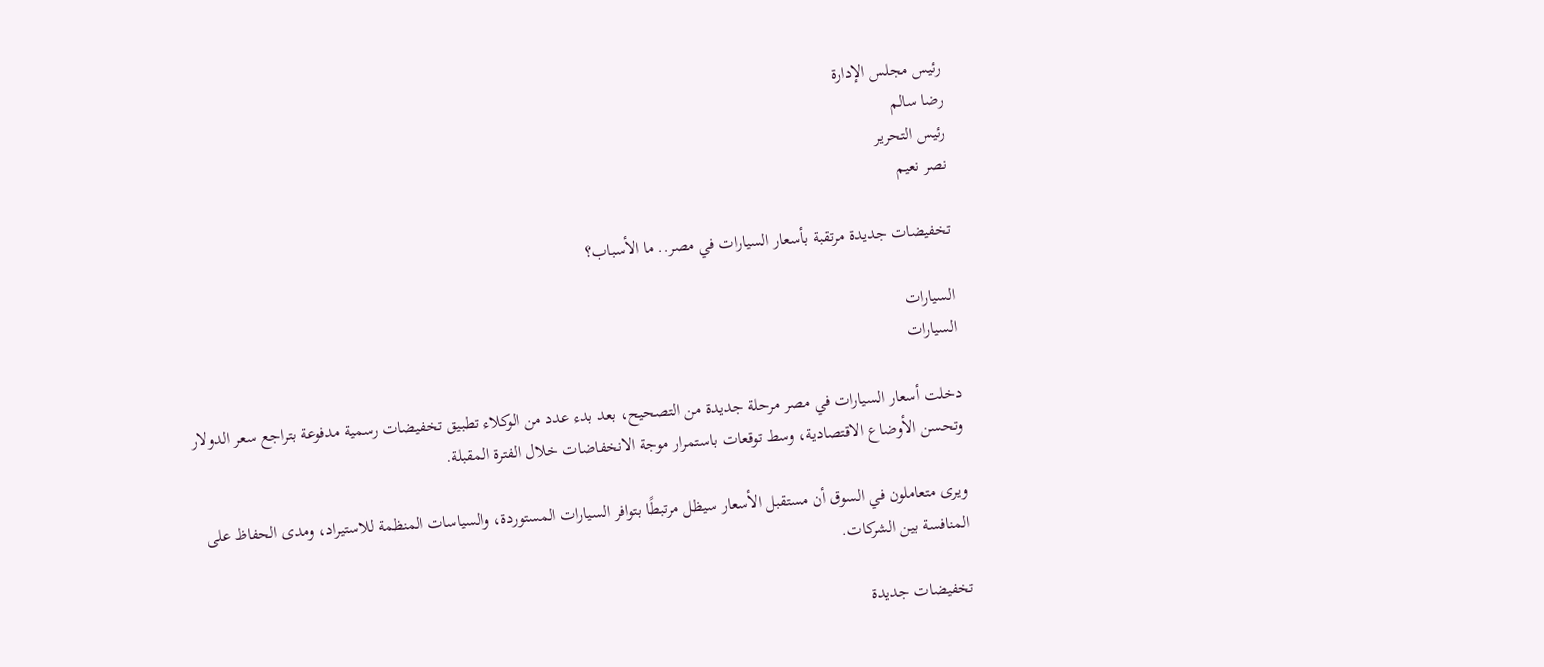رئيس مجلس الإدارة
رضا سالم
رئيس التحرير
نصر نعيم

تخفيضات جديدة مرتقبة بأسعار السيارات في مصر.. ما الأسباب؟

السيارات
السيارات

دخلت أسعار السيارات في مصر مرحلة جديدة من التصحيح، بعد بدء عدد من الوكلاء تطبيق تخفيضات رسمية مدفوعة بتراجع سعر الدولار وتحسن الأوضاع الاقتصادية، وسط توقعات باستمرار موجة الانخفاضات خلال الفترة المقبلة.

ويرى متعاملون في السوق أن مستقبل الأسعار سيظل مرتبطًا بتوافر السيارات المستوردة، والسياسات المنظمة للاستيراد، ومدى الحفاظ على المنافسة بين الشركات.

تخفيضات جديدة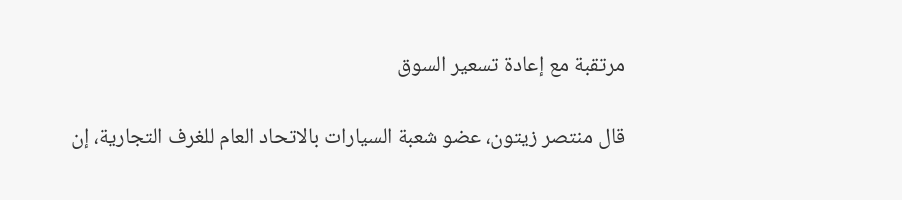مرتقبة مع إعادة تسعير السوق

قال منتصر زيتون، عضو شعبة السيارات بالاتحاد العام للغرف التجارية، إن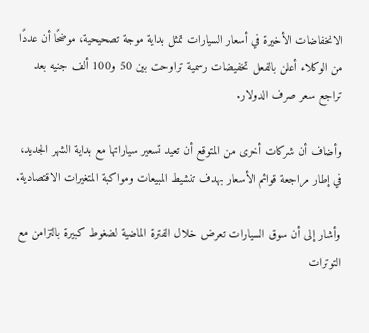الانخفاضات الأخيرة في أسعار السيارات تمثل بداية موجة تصحيحية، موضحًا أن عددًا من الوكلاء أعلن بالفعل تخفيضات رسمية تراوحت بين 50 و100 ألف جنيه بعد تراجع سعر صرف الدولار.

وأضاف أن شركات أخرى من المتوقع أن تعيد تسعير سياراتها مع بداية الشهر الجديد، في إطار مراجعة قوائم الأسعار بهدف تنشيط المبيعات ومواكبة المتغيرات الاقتصادية.

وأشار إلى أن سوق السيارات تعرض خلال الفترة الماضية لضغوط كبيرة بالتزامن مع التوترات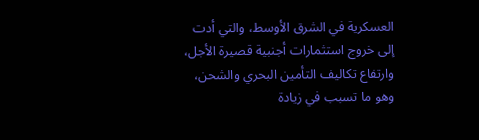العسكرية في الشرق الأوسط، والتي أدت إلى خروج استثمارات أجنبية قصيرة الأجل، وارتفاع تكاليف التأمين البحري والشحن، وهو ما تسبب في زيادة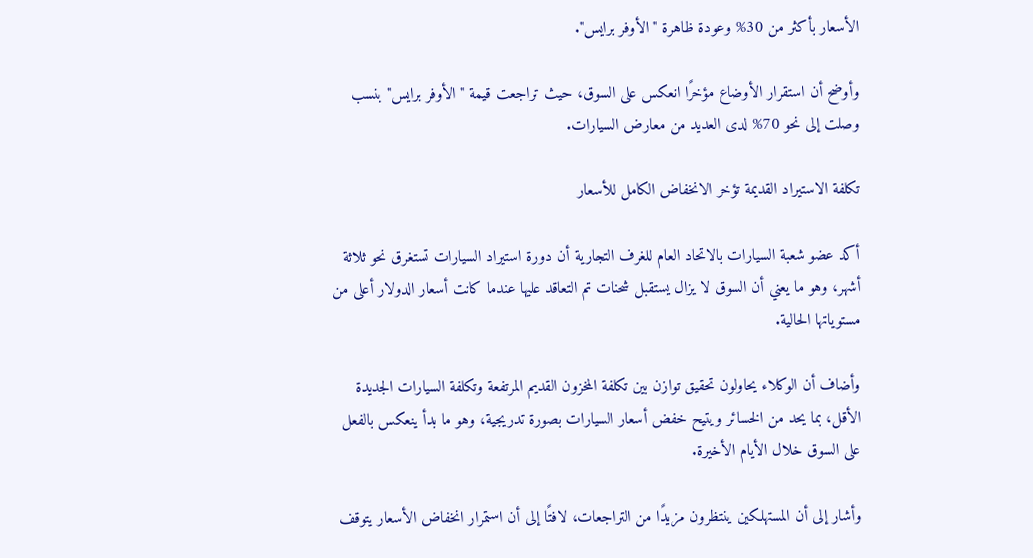الأسعار بأكثر من 30% وعودة ظاهرة "الأوفر برايس".

وأوضح أن استقرار الأوضاع مؤخرًا انعكس على السوق، حيث تراجعت قيمة "الأوفر برايس" بنسب وصلت إلى نحو 70% لدى العديد من معارض السيارات.

تكلفة الاستيراد القديمة تؤخر الانخفاض الكامل للأسعار

أكد عضو شعبة السيارات بالاتحاد العام للغرف التجارية أن دورة استيراد السيارات تستغرق نحو ثلاثة أشهر، وهو ما يعني أن السوق لا يزال يستقبل شحنات تم التعاقد عليها عندما كانت أسعار الدولار أعلى من مستوياتها الحالية.

وأضاف أن الوكلاء يحاولون تحقيق توازن بين تكلفة المخزون القديم المرتفعة وتكلفة السيارات الجديدة الأقل، بما يحد من الخسائر ويتيح خفض أسعار السيارات بصورة تدريجية، وهو ما بدأ ينعكس بالفعل على السوق خلال الأيام الأخيرة.

وأشار إلى أن المستهلكين ينتظرون مزيدًا من التراجعات، لافتًا إلى أن استمرار انخفاض الأسعار يتوقف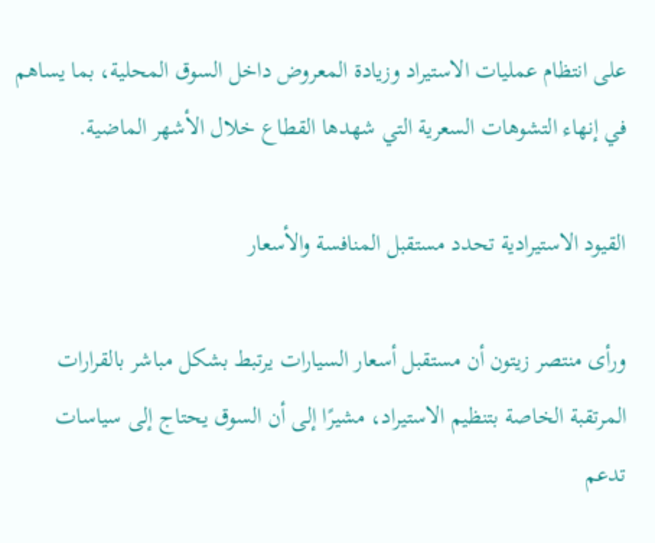على انتظام عمليات الاستيراد وزيادة المعروض داخل السوق المحلية، بما يساهم في إنهاء التشوهات السعرية التي شهدها القطاع خلال الأشهر الماضية.

القيود الاستيرادية تحدد مستقبل المنافسة والأسعار

ورأى منتصر زيتون أن مستقبل أسعار السيارات يرتبط بشكل مباشر بالقرارات المرتقبة الخاصة بتنظيم الاستيراد، مشيرًا إلى أن السوق يحتاج إلى سياسات تدعم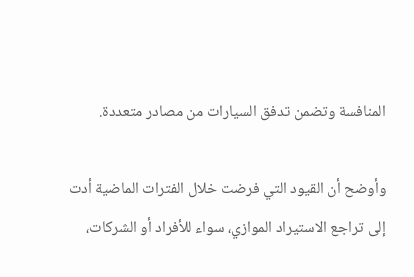المنافسة وتضمن تدفق السيارات من مصادر متعددة.

وأوضح أن القيود التي فرضت خلال الفترات الماضية أدت إلى تراجع الاستيراد الموازي، سواء للأفراد أو الشركات،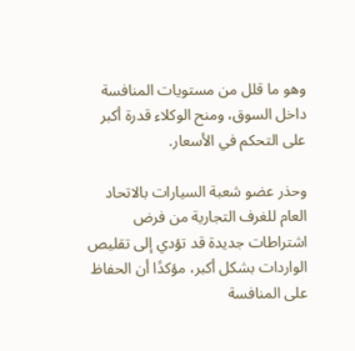وهو ما قلل من مستويات المنافسة داخل السوق، ومنح الوكلاء قدرة أكبر على التحكم في الأسعار.

وحذر عضو شعبة السيارات بالاتحاد العام للغرف التجارية من فرض اشتراطات جديدة قد تؤدي إلى تقليص الواردات بشكل أكبر، مؤكدًا أن الحفاظ على المنافسة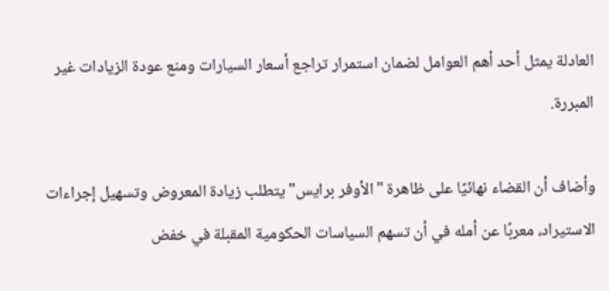العادلة يمثل أحد أهم العوامل لضمان استمرار تراجع أسعار السيارات ومنع عودة الزيادات غير المبررة.

وأضاف أن القضاء نهائيًا على ظاهرة "الأوفر برايس" يتطلب زيادة المعروض وتسهيل إجراءات الاستيراد، معربًا عن أمله في أن تسهم السياسات الحكومية المقبلة في خفض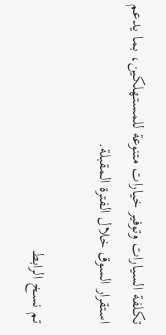تكلفة السيارات وتوفير خيارات متنوعة للمستهلكين، بما يدعم استقرار السوق خلال الفترة المقبلة.

تم نسخ الرابط